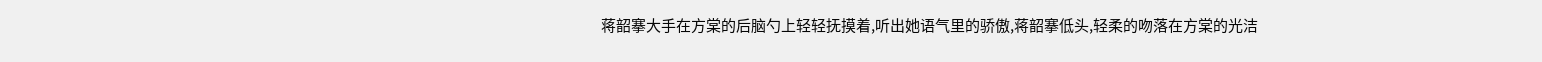蒋韶搴大手在方棠的后脑勺上轻轻抚摸着,听出她语气里的骄傲,蒋韶搴低头,轻柔的吻落在方棠的光洁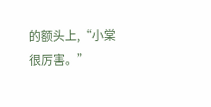的额头上,“小棠很厉害。”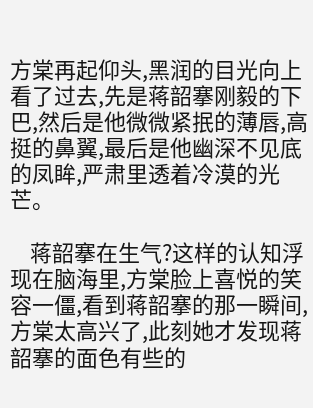方棠再起仰头,黑润的目光向上看了过去,先是蒋韶搴刚毅的下巴,然后是他微微紧抿的薄唇,高挺的鼻翼,最后是他幽深不见底的凤眸,严肃里透着冷漠的光芒。

    蒋韶搴在生气?这样的认知浮现在脑海里,方棠脸上喜悦的笑容一僵,看到蒋韶搴的那一瞬间,方棠太高兴了,此刻她才发现蒋韶搴的面色有些的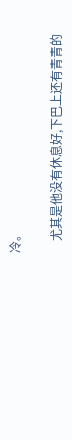冷。

    尤其是他没有休息好,下巴上还有青青的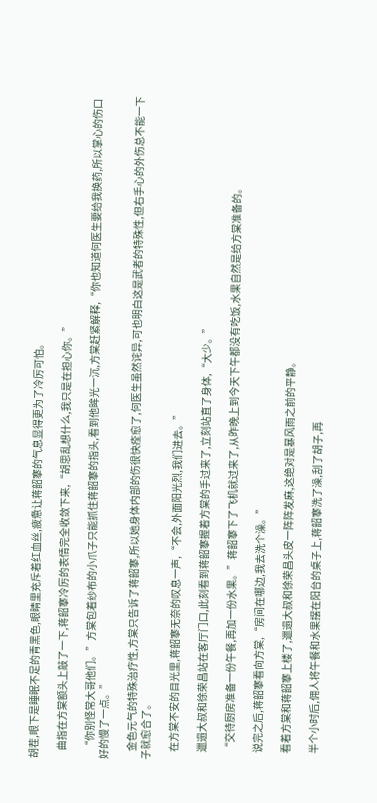胡茬,眼下是睡眠不足的青黑色,眼睛里充斥着红血丝,疲惫让蒋韶搴的气息显得更为了冷厉可怕。

    曲指在方棠额头上敲了一下,蒋韶搴冷厉的表情完全收敛下来,“胡思乱想什么,我只是在担心你。”

    “你别怪常大哥他们。”方棠包着纱布的小爪子只能抓住蒋韶搴的指头,看到他眸光一沉,方棠赶紧解释,“你也知道何医生要给我换药,所以掌心的伤口好的慢了一点。”

    金色元气的特殊治疗性,方棠只告诉了蒋韶搴,所以她身体内部的伤很快痊愈了,何医生虽然诧异,可也明白这是武者的特殊性,但右手心的外伤总不能一下子就愈合了。

    在方棠不安的目光里,蒋韶搴无奈的叹息一声,“不会,外面阳光烈,我们进去。”

    邋遢大叔和徐荣昌站在客厅门口,此刻看到蒋韶搴握着方棠的手过来了,立刻站直了身体,“大少。”

    “交待厨房准备一份午餐,再加一份水果。”蒋韶搴下了飞机就过来了,从昨晚上到今天下午都没有吃饭,水果自然是给方棠准备的。

    说完之后,蒋韶搴看向方棠,“房间在哪边,我去洗个澡。”

    看着方棠和蒋韶搴上楼了,邋遢大叔和徐荣昌头皮一阵阵发麻,这绝对是暴风雨之前的平静。

    半个小时后,佣人将午餐和水果摆在阳台的桌子上,蒋韶搴洗了澡,刮了胡子,再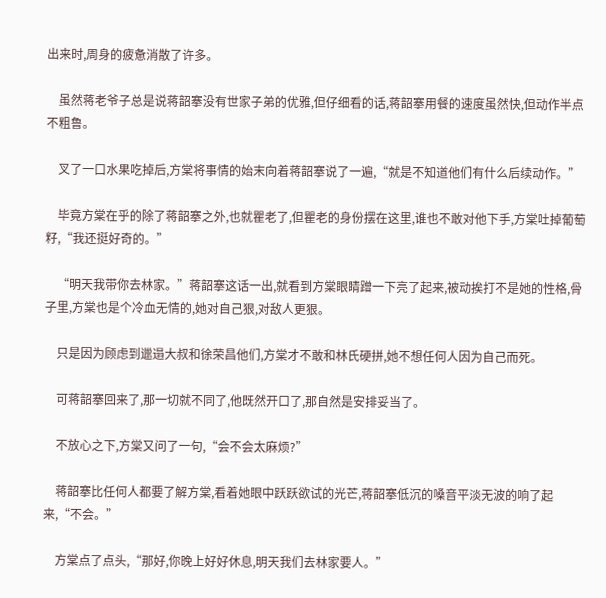出来时,周身的疲惫消散了许多。

    虽然蒋老爷子总是说蒋韶搴没有世家子弟的优雅,但仔细看的话,蒋韶搴用餐的速度虽然快,但动作半点不粗鲁。

    叉了一口水果吃掉后,方棠将事情的始末向着蒋韶搴说了一遍,“就是不知道他们有什么后续动作。”

    毕竟方棠在乎的除了蒋韶搴之外,也就瞿老了,但瞿老的身份摆在这里,谁也不敢对他下手,方棠吐掉葡萄籽,“我还挺好奇的。”

    “明天我带你去林家。”蒋韶搴这话一出,就看到方棠眼睛蹭一下亮了起来,被动挨打不是她的性格,骨子里,方棠也是个冷血无情的,她对自己狠,对敌人更狠。

    只是因为顾虑到邋遢大叔和徐荣昌他们,方棠才不敢和林氏硬拼,她不想任何人因为自己而死。

    可蒋韶搴回来了,那一切就不同了,他既然开口了,那自然是安排妥当了。

    不放心之下,方棠又问了一句,“会不会太麻烦?”

    蒋韶搴比任何人都要了解方棠,看着她眼中跃跃欲试的光芒,蒋韶搴低沉的嗓音平淡无波的响了起来,“不会。”

    方棠点了点头,“那好,你晚上好好休息,明天我们去林家要人。”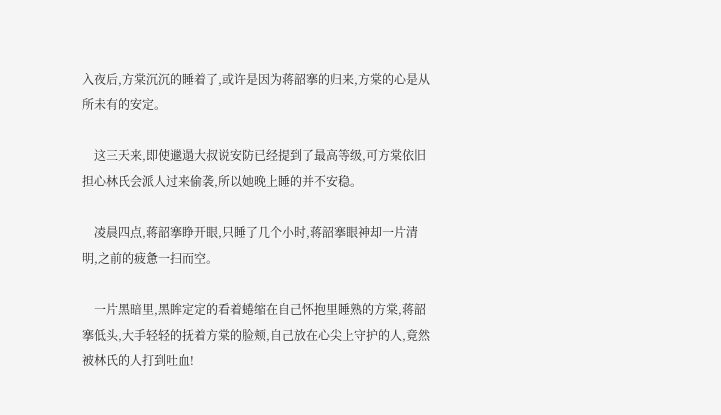入夜后,方棠沉沉的睡着了,或许是因为蒋韶搴的归来,方棠的心是从所未有的安定。

    这三天来,即使邋遢大叔说安防已经提到了最高等级,可方棠依旧担心林氏会派人过来偷袭,所以她晚上睡的并不安稳。

    凌晨四点,蒋韶搴睁开眼,只睡了几个小时,蒋韶搴眼神却一片清明,之前的疲惫一扫而空。

    一片黑暗里,黑眸定定的看着蜷缩在自己怀抱里睡熟的方棠,蒋韶搴低头,大手轻轻的抚着方棠的脸颊,自己放在心尖上守护的人,竟然被林氏的人打到吐血!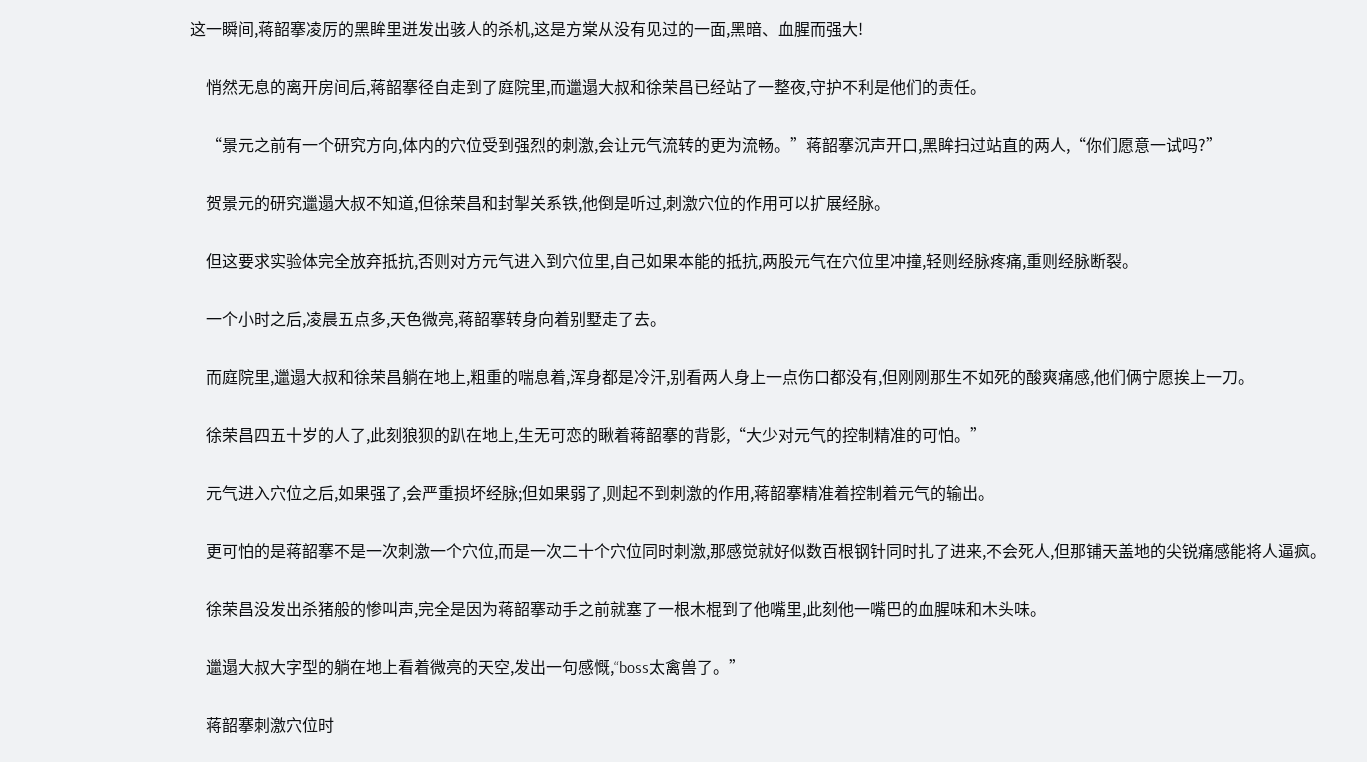这一瞬间,蒋韶搴凌厉的黑眸里迸发出骇人的杀机,这是方棠从没有见过的一面,黑暗、血腥而强大!

    悄然无息的离开房间后,蒋韶搴径自走到了庭院里,而邋遢大叔和徐荣昌已经站了一整夜,守护不利是他们的责任。

    “景元之前有一个研究方向,体内的穴位受到强烈的刺激,会让元气流转的更为流畅。”蒋韶搴沉声开口,黑眸扫过站直的两人,“你们愿意一试吗?”

    贺景元的研究邋遢大叔不知道,但徐荣昌和封掣关系铁,他倒是听过,刺激穴位的作用可以扩展经脉。

    但这要求实验体完全放弃抵抗,否则对方元气进入到穴位里,自己如果本能的抵抗,两股元气在穴位里冲撞,轻则经脉疼痛,重则经脉断裂。

    一个小时之后,凌晨五点多,天色微亮,蒋韶搴转身向着别墅走了去。

    而庭院里,邋遢大叔和徐荣昌躺在地上,粗重的喘息着,浑身都是冷汗,别看两人身上一点伤口都没有,但刚刚那生不如死的酸爽痛感,他们俩宁愿挨上一刀。

    徐荣昌四五十岁的人了,此刻狼狈的趴在地上,生无可恋的瞅着蒋韶搴的背影,“大少对元气的控制精准的可怕。”

    元气进入穴位之后,如果强了,会严重损坏经脉;但如果弱了,则起不到刺激的作用,蒋韶搴精准着控制着元气的输出。

    更可怕的是蒋韶搴不是一次刺激一个穴位,而是一次二十个穴位同时刺激,那感觉就好似数百根钢针同时扎了进来,不会死人,但那铺天盖地的尖锐痛感能将人逼疯。

    徐荣昌没发出杀猪般的惨叫声,完全是因为蒋韶搴动手之前就塞了一根木棍到了他嘴里,此刻他一嘴巴的血腥味和木头味。

    邋遢大叔大字型的躺在地上看着微亮的天空,发出一句感慨,“boss太禽兽了。”

    蒋韶搴刺激穴位时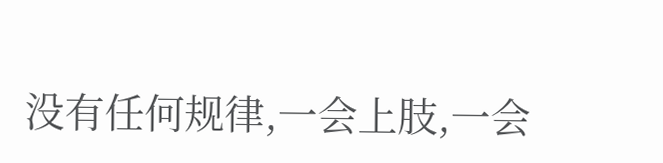没有任何规律,一会上肢,一会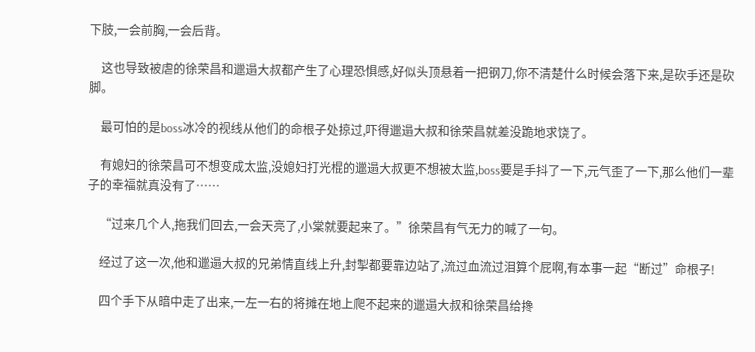下肢,一会前胸,一会后背。

    这也导致被虐的徐荣昌和邋遢大叔都产生了心理恐惧感,好似头顶悬着一把钢刀,你不清楚什么时候会落下来,是砍手还是砍脚。

    最可怕的是boss冰冷的视线从他们的命根子处掠过,吓得邋遢大叔和徐荣昌就差没跪地求饶了。

    有媳妇的徐荣昌可不想变成太监,没媳妇打光棍的邋遢大叔更不想被太监,boss要是手抖了一下,元气歪了一下,那么他们一辈子的幸福就真没有了……

    “过来几个人,拖我们回去,一会天亮了,小棠就要起来了。”徐荣昌有气无力的喊了一句。

    经过了这一次,他和邋遢大叔的兄弟情直线上升,封掣都要靠边站了,流过血流过泪算个屁啊,有本事一起“断过”命根子!

    四个手下从暗中走了出来,一左一右的将摊在地上爬不起来的邋遢大叔和徐荣昌给搀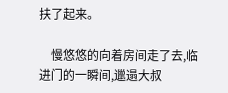扶了起来。

    慢悠悠的向着房间走了去,临进门的一瞬间,邋遢大叔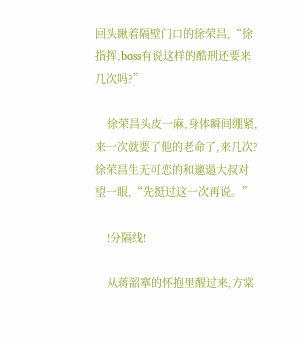回头瞅着隔壁门口的徐荣昌,“徐指挥,boss有说这样的酷刑还要来几次吗?”

    徐荣昌头皮一麻,身体瞬间绷紧,来一次就要了他的老命了,来几次?徐荣昌生无可恋的和邋遢大叔对望一眼,“先挺过这一次再说。”

    !分隔线!

    从蒋韶搴的怀抱里醒过来,方棠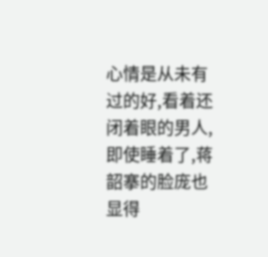心情是从未有过的好,看着还闭着眼的男人,即使睡着了,蒋韶搴的脸庞也显得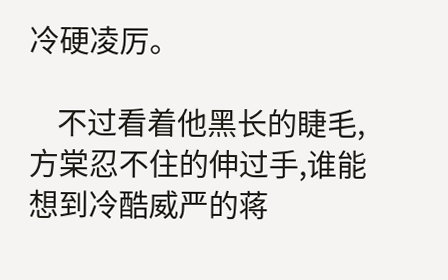冷硬凌厉。

    不过看着他黑长的睫毛,方棠忍不住的伸过手,谁能想到冷酷威严的蒋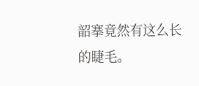韶搴竟然有这么长的睫毛。